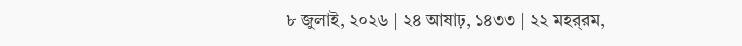৮ জুলাই, ২০২৬ | ২৪ আষাঢ়, ১৪৩৩ | ২২ মহর্‌রম,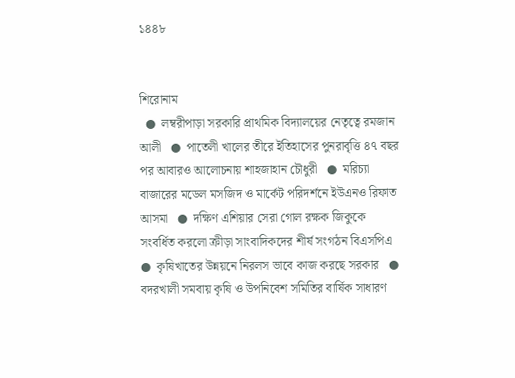১৪৪৮


শিরোনাম
  ●  লম্বরীপাড়া সরকারি প্রাথমিক বিদ্যালয়ের নেতৃত্বে রমজান আলী   ●  পাতেলী খালের তীরে ইতিহাসের পুনরাবৃত্তি ৪৭ বছর পর আবারও আলোচনায় শাহজাহান চৌধুরী   ●  মরিচ্যা বাজারের মডেল মসজিদ ও মার্কেট পরিদর্শনে ইউএনও রিফাত আসমা   ●  দক্ষিণ এশিয়ার সেরা গোল রক্ষক জিকুকে সংবর্ধিত করলো ক্রীড়া সাংবাদিকদের শীর্ষ সংগঠন বিএসপিএ   ●  কৃষিখাতের উন্নয়নে নিরলস ভাবে কাজ করছে সরকার   ●  বদরখালী সমবায় কৃষি ও উপনিবেশ সমিতির বার্ষিক সাধারণ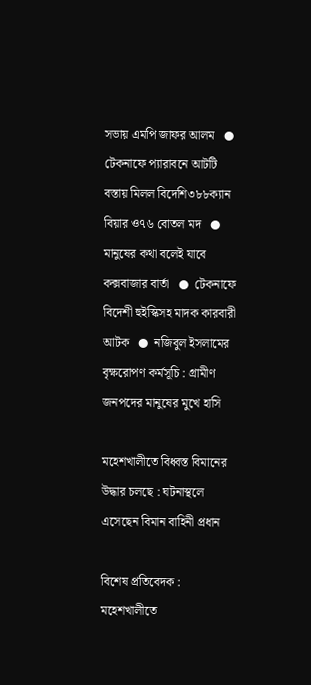সভায় এমপি জাফর আলম   ●  টেকনাফে প্যারাবনে আটটি বস্তায় মিলল বিদেশি৩৮৮ক্যান বিয়ার ও৭৬ বোতল মদ   ●  মানুষের কথা বলেই যাবে কক্সবাজার বার্তা   ●  টেকনাফে বিদেশী হুইস্কিসহ মাদক কারবারী আটক   ●  নজিবুল ইসলামের বৃক্ষরোপণ কর্মসূচি : গ্রামীণ জনপদের মানুষের মুখে হাসি

মহেশখালীতে বিধ্বস্ত বিমানের উদ্ধার চলছে : ঘটনাস্থলে এসেছেন বিমান বাহিনী প্রধান

বিশেষ প্রতিবেদক : মহেশখালীতে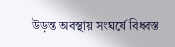উড়ন্ত অবস্থায় সংঘর্ষে বিধ্বস্ত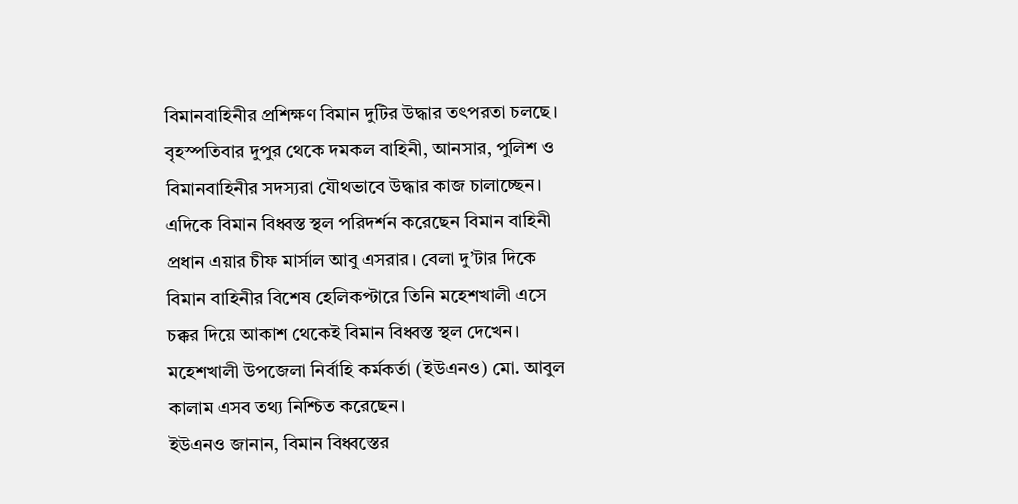বিমানবাহিনীর প্রশিক্ষণ বিমান দুটির উদ্ধার তৎপরতা চলছে। বৃহস্পতিবার দুপুর থেকে দমকল বাহিনী, আনসার, পুলিশ ও বিমানবাহিনীর সদস্যরা যৌথভাবে উদ্ধার কাজ চালাচ্ছেন।
এদিকে বিমান বিধ্বস্ত স্থল পরিদর্শন করেছেন বিমান বাহিনী প্রধান এয়ার চীফ মার্সাল আবু এসরার। বেলা দু’টার দিকে বিমান বাহিনীর বিশেষ হেলিকপ্টারে তিনি মহেশখালী এসে চক্কর দিয়ে আকাশ থেকেই বিমান বিধ্বস্ত স্থল দেখেন। মহেশখালী উপজেলা নির্বাহি কর্মকর্তা (ইউএনও) মো. আবুল কালাম এসব তথ্য নিশ্চিত করেছেন।
ইউএনও জানান, বিমান বিধ্বস্তের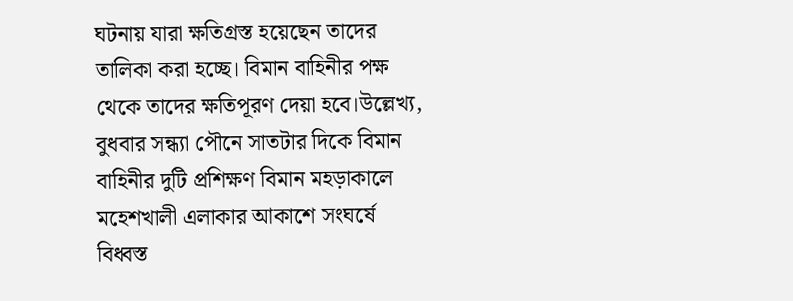ঘটনায় যারা ক্ষতিগ্রস্ত হয়েছেন তাদের তালিকা করা হচ্ছে। বিমান বাহিনীর পক্ষ থেকে তাদের ক্ষতিপূরণ দেয়া হবে।উল্লেখ্য, বুধবার সন্ধ্যা পৌনে সাতটার দিকে বিমান বাহিনীর দুটি প্রশিক্ষণ বিমান মহড়াকালে মহেশখালী এলাকার আকাশে সংঘর্ষে বিধ্বস্ত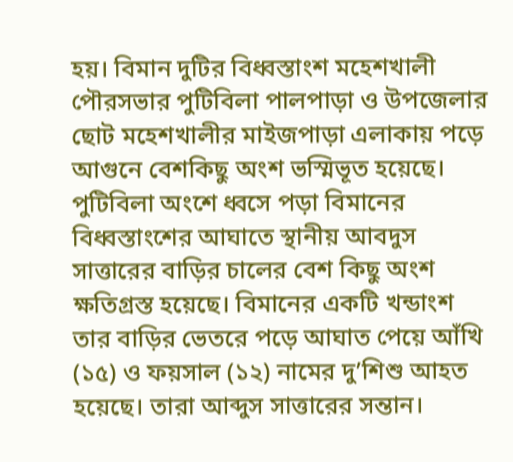হয়। বিমান দুটির বিধ্বস্তাংশ মহেশখালী পৌরসভার পুটিবিলা পালপাড়া ও উপজেলার ছোট মহেশখালীর মাইজপাড়া এলাকায় পড়ে আগুনে বেশকিছু অংশ ভস্মিভূত হয়েছে। পুটিবিলা অংশে ধ্বসে পড়া বিমানের বিধ্বস্তাংশের আঘাতে স্থানীয় আবদুস সাত্তারের বাড়ির চালের বেশ কিছু অংশ ক্ষতিগ্রস্ত হয়েছে। বিমানের একটি খন্ডাংশ তার বাড়ির ভেতরে পড়ে আঘাত পেয়ে আঁখি (১৫) ও ফয়সাল (১২) নামের দু’শিশু আহত হয়েছে। তারা আব্দুস সাত্তারের সন্তান।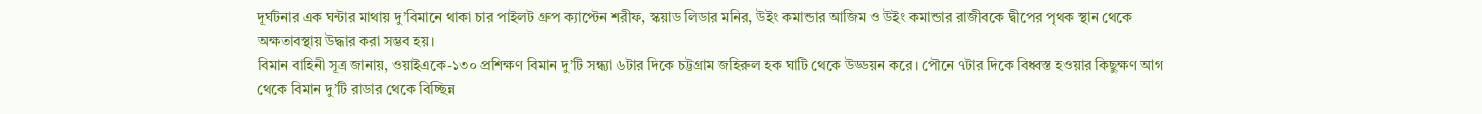দূর্ঘটনার এক ঘন্টার মাথায় দু’বিমানে থাকা চার পাইলট গ্রুপ ক্যাপ্টেন শরীফ, স্কয়াড লিডার মনির, উইং কমান্ডার আজিম ও উইং কমান্ডার রাজীবকে দ্বীপের পৃথক স্থান থেকে অক্ষতাবস্থায় উদ্ধার করা সম্ভব হয়।
বিমান বাহিনী সূত্র জানায়, ওয়াইএকে-১৩০ প্রশিক্ষণ বিমান দু’টি সন্ধ্যা ৬টার দিকে চট্টগ্রাম জহিরুল হক ঘাটি থেকে উড্ডয়ন করে। পৌনে ৭টার দিকে বিধ্বস্ত হওয়ার কিছুক্ষণ আগ থেকে বিমান দু’টি রাডার থেকে বিচ্ছিন্ন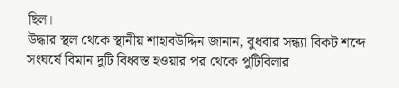ছিল।
উদ্ধার স্থল থেকে স্থানীয় শাহাবউদ্দিন জানান, বুধবার সন্ধ্যা বিকট শব্দে সংঘর্ষে বিমান দুটি বিধ্বস্ত হওয়ার পর থেকে পুটিবিলার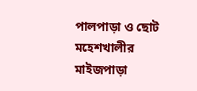পালপাড়া ও ছোট মহেশখালীর মাইজপাড়া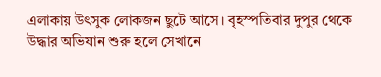এলাকায় উৎসুক লোকজন ছুটে আসে। বৃহস্পতিবার দুপুর থেকে উদ্ধার অভিযান শুরু হলে সেখানে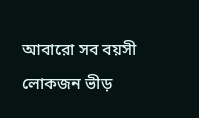আবারো সব বয়সী লোকজন ভীড়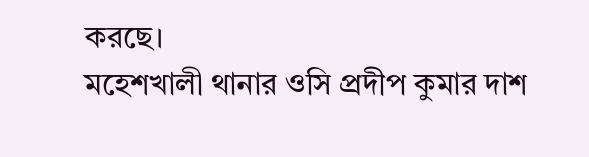করছে।
মহেশখালী থানার ওসি প্রদীপ কুমার দাশ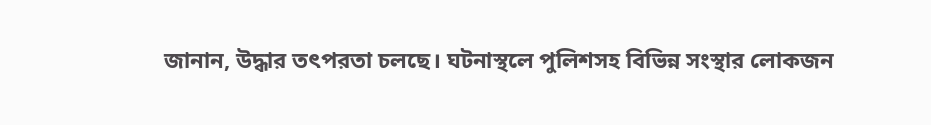জানান, উদ্ধার তৎপরতা চলছে। ঘটনাস্থলে পুলিশসহ বিভিন্ন সংস্থার লোকজন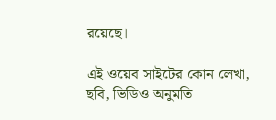রয়েছে।

এই ওয়েব সাইটের কোন লেখা, ছবি, ভিডিও অনুমতি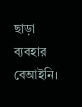ছাড়া ব্যবহার বেআইনি।